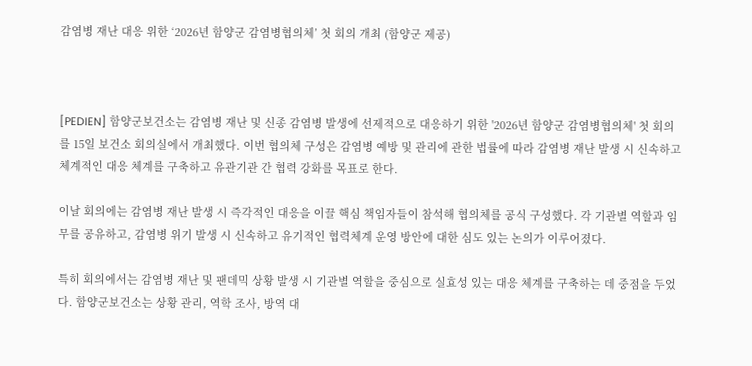감염병 재난 대응 위한 ‘2026년 함양군 감염병협의체’ 첫 회의 개최 (함양군 제공)



[PEDIEN] 함양군보건소는 감염병 재난 및 신종 감염병 발생에 선제적으로 대응하기 위한 '2026년 함양군 감염병협의체' 첫 회의를 15일 보건소 회의실에서 개최했다. 이번 협의체 구성은 감염병 예방 및 관리에 관한 법률에 따라 감염병 재난 발생 시 신속하고 체계적인 대응 체계를 구축하고 유관기관 간 협력 강화를 목표로 한다.

이날 회의에는 감염병 재난 발생 시 즉각적인 대응을 이끌 핵심 책임자들이 참석해 협의체를 공식 구성했다. 각 기관별 역할과 임무를 공유하고, 감염병 위기 발생 시 신속하고 유기적인 협력체계 운영 방안에 대한 심도 있는 논의가 이루어졌다.

특히 회의에서는 감염병 재난 및 팬데믹 상황 발생 시 기관별 역할을 중심으로 실효성 있는 대응 체계를 구축하는 데 중점을 두었다. 함양군보건소는 상황 관리, 역학 조사, 방역 대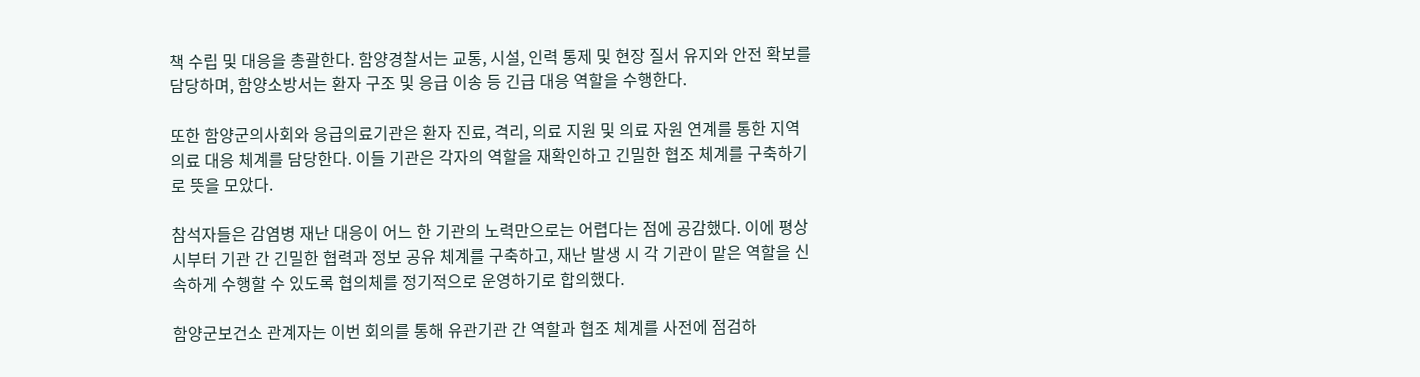책 수립 및 대응을 총괄한다. 함양경찰서는 교통, 시설, 인력 통제 및 현장 질서 유지와 안전 확보를 담당하며, 함양소방서는 환자 구조 및 응급 이송 등 긴급 대응 역할을 수행한다.

또한 함양군의사회와 응급의료기관은 환자 진료, 격리, 의료 지원 및 의료 자원 연계를 통한 지역 의료 대응 체계를 담당한다. 이들 기관은 각자의 역할을 재확인하고 긴밀한 협조 체계를 구축하기로 뜻을 모았다.

참석자들은 감염병 재난 대응이 어느 한 기관의 노력만으로는 어렵다는 점에 공감했다. 이에 평상시부터 기관 간 긴밀한 협력과 정보 공유 체계를 구축하고, 재난 발생 시 각 기관이 맡은 역할을 신속하게 수행할 수 있도록 협의체를 정기적으로 운영하기로 합의했다.

함양군보건소 관계자는 이번 회의를 통해 유관기관 간 역할과 협조 체계를 사전에 점검하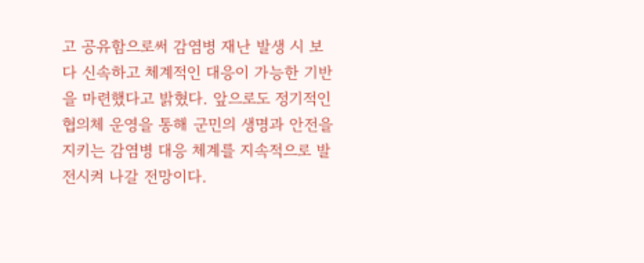고 공유함으로써 감염병 재난 발생 시 보다 신속하고 체계적인 대응이 가능한 기반을 마련했다고 밝혔다. 앞으로도 정기적인 협의체 운영을 통해 군민의 생명과 안전을 지키는 감염병 대응 체계를 지속적으로 발전시켜 나갈 전망이다.